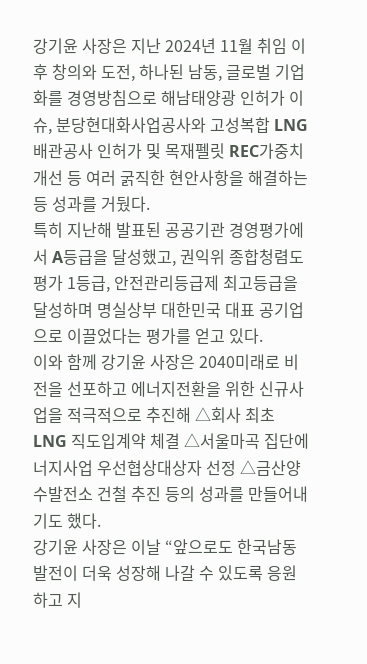강기윤 사장은 지난 2024년 11월 취임 이후 창의와 도전, 하나된 남동, 글로벌 기업화를 경영방침으로 해남태양광 인허가 이슈, 분당현대화사업공사와 고성복합 LNG배관공사 인허가 및 목재펠릿 REC가중치 개선 등 여러 굵직한 현안사항을 해결하는 등 성과를 거뒀다.
특히 지난해 발표된 공공기관 경영평가에서 A등급을 달성했고, 권익위 종합청렴도평가 1등급, 안전관리등급제 최고등급을 달성하며 명실상부 대한민국 대표 공기업으로 이끌었다는 평가를 얻고 있다.
이와 함께 강기윤 사장은 2040미래로 비전을 선포하고 에너지전환을 위한 신규사업을 적극적으로 추진해 △회사 최초 LNG 직도입계약 체결 △서울마곡 집단에너지사업 우선협상대상자 선정 △금산양수발전소 건철 추진 등의 성과를 만들어내기도 했다.
강기윤 사장은 이날 “앞으로도 한국남동발전이 더욱 성장해 나갈 수 있도록 응원하고 지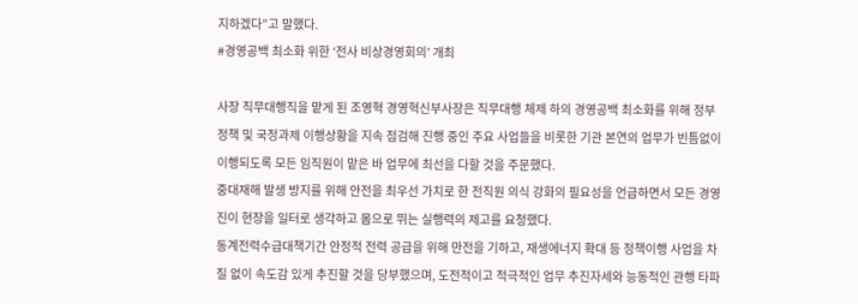지하겠다”고 말했다.
#경영공백 최소화 위한 ‘전사 비상경영회의’ 개최

사장 직무대행직을 맡게 된 조영혁 경영혁신부사장은 직무대행 체제 하의 경영공백 최소화를 위해 정부정책 및 국정과제 이행상황을 지속 점검해 진행 중인 주요 사업들을 비롯한 기관 본연의 업무가 빈틈없이 이행되도록 모든 임직원이 맡은 바 업무에 최선을 다할 것을 주문했다.
중대재해 발생 방지를 위해 안전을 최우선 가치로 한 전직원 의식 강화의 필요성을 언급하면서 모든 경영진이 현장을 일터로 생각하고 몸으로 뛰는 실행력의 제고를 요청했다.
동계전력수급대책기간 안정적 전력 공급을 위해 만전을 기하고, 재생에너지 확대 등 정책이행 사업을 차질 없이 속도감 있게 추진할 것을 당부했으며, 도전적이고 적극적인 업무 추진자세와 능동적인 관행 타파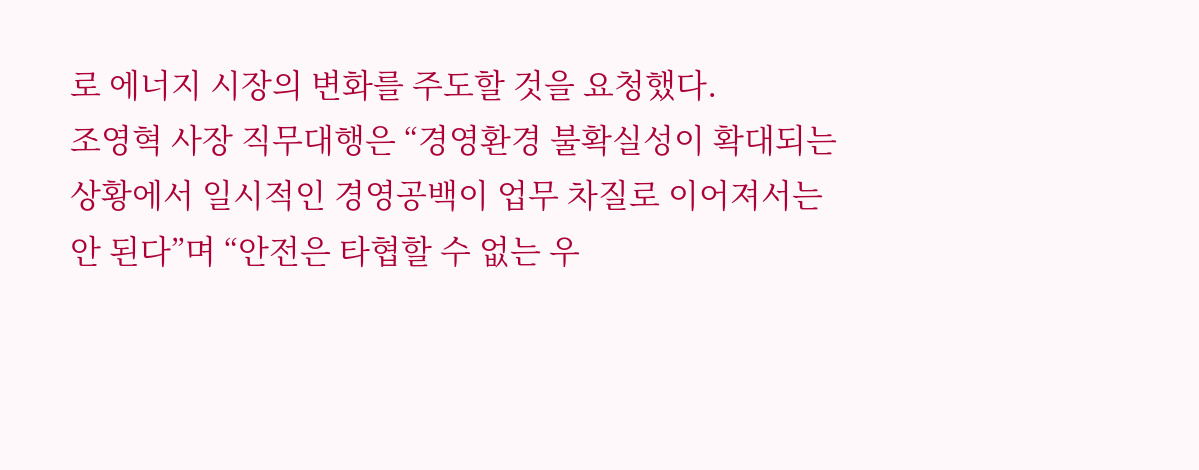로 에너지 시장의 변화를 주도할 것을 요청했다.
조영혁 사장 직무대행은 “경영환경 불확실성이 확대되는 상황에서 일시적인 경영공백이 업무 차질로 이어져서는 안 된다”며 “안전은 타협할 수 없는 우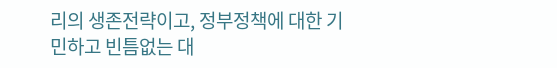리의 생존전략이고, 정부정책에 대한 기민하고 빈틈없는 대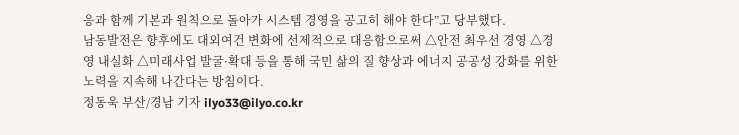응과 함께 기본과 원칙으로 돌아가 시스템 경영을 공고히 해야 한다”고 당부했다.
남동발전은 향후에도 대외여건 변화에 선제적으로 대응함으로써 △안전 최우선 경영 △경영 내실화 △미래사업 발굴·확대 등을 통해 국민 삶의 질 향상과 에너지 공공성 강화를 위한 노력을 지속해 나간다는 방침이다.
정동욱 부산/경남 기자 ilyo33@ilyo.co.kr